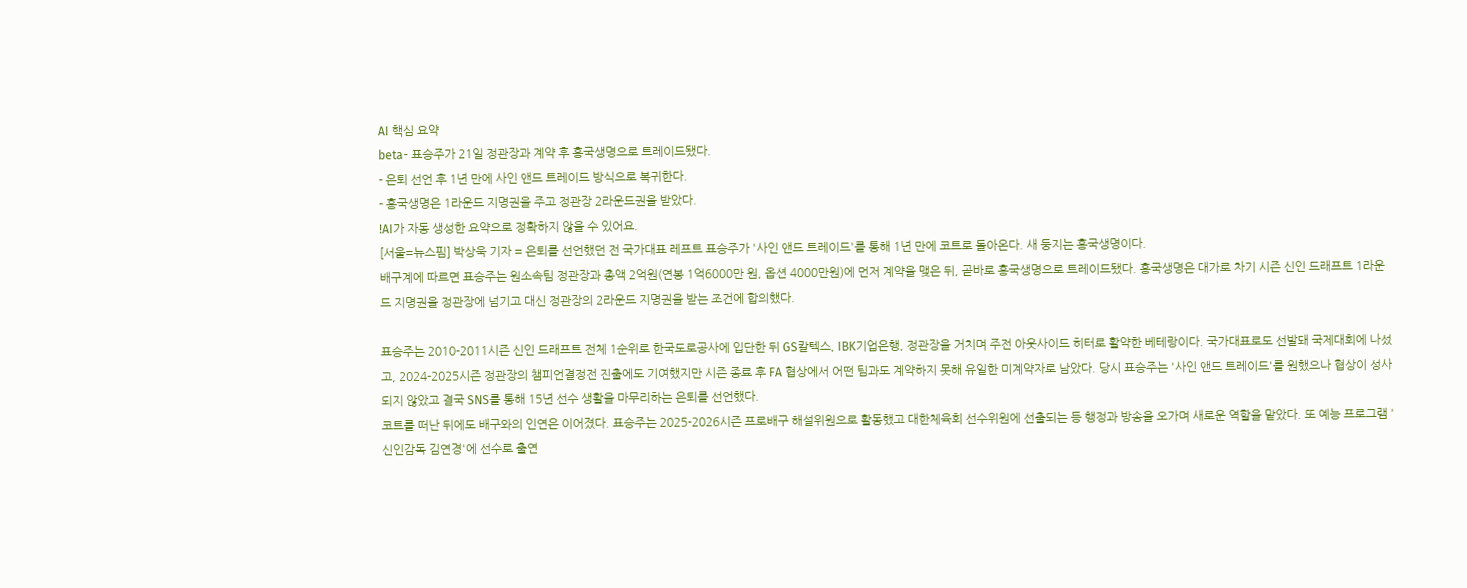AI 핵심 요약
beta- 표승주가 21일 정관장과 계약 후 흥국생명으로 트레이드됐다.
- 은퇴 선언 후 1년 만에 사인 앤드 트레이드 방식으로 복귀한다.
- 흥국생명은 1라운드 지명권을 주고 정관장 2라운드권을 받았다.
!AI가 자동 생성한 요약으로 정확하지 않을 수 있어요.
[서울=뉴스핌] 박상욱 기자 = 은퇴를 선언했던 전 국가대표 레프트 표승주가 '사인 앤드 트레이드'를 통해 1년 만에 코트로 돌아온다. 새 둥지는 흥국생명이다.
배구계에 따르면 표승주는 원소속팀 정관장과 총액 2억원(연봉 1억6000만 원, 옵션 4000만원)에 먼저 계약을 맺은 뒤, 곧바로 흥국생명으로 트레이드됐다. 흥국생명은 대가로 차기 시즌 신인 드래프트 1라운드 지명권을 정관장에 넘기고 대신 정관장의 2라운드 지명권을 받는 조건에 합의했다.

표승주는 2010-2011시즌 신인 드래프트 전체 1순위로 한국도로공사에 입단한 뒤 GS칼텍스, IBK기업은행, 정관장을 거치며 주전 아웃사이드 히터로 활약한 베테랑이다. 국가대표로도 선발돼 국제대회에 나섰고, 2024-2025시즌 정관장의 챔피언결정전 진출에도 기여했지만 시즌 종료 후 FA 협상에서 어떤 팀과도 계약하지 못해 유일한 미계약자로 남았다. 당시 표승주는 '사인 앤드 트레이드'를 원했으나 협상이 성사되지 않았고 결국 SNS를 통해 15년 선수 생활을 마무리하는 은퇴를 선언했다.
코트를 떠난 뒤에도 배구와의 인연은 이어졌다. 표승주는 2025-2026시즌 프로배구 해설위원으로 활동했고 대한체육회 선수위원에 선출되는 등 행정과 방송을 오가며 새로운 역할을 맡았다. 또 예능 프로그램 '신인감독 김연경'에 선수로 출연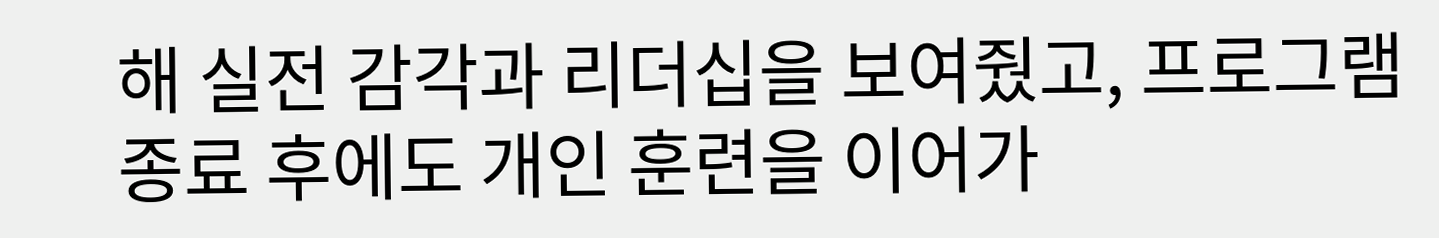해 실전 감각과 리더십을 보여줬고, 프로그램 종료 후에도 개인 훈련을 이어가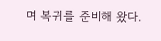며 복귀를 준비해 왔다.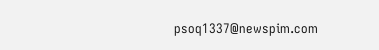psoq1337@newspim.com